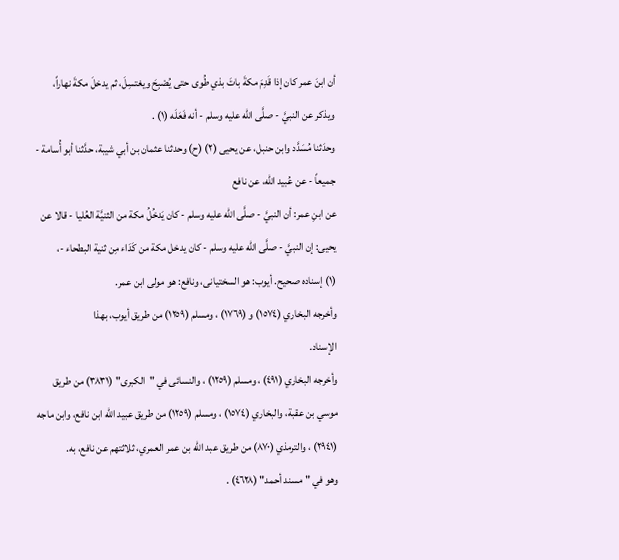أن ابنَ عمر كان إذا قَدِمَ مكةَ باتَ بذي طُوى حتى يُصْبِحَ ويغتسِلَ، ثم يدخلَ مكةَ نهاراً، ويذكر عن النبيَّ - صلَّى الله عليه وسلم - أنه فَعَلَه (١) .
وحدَثنا مُسَدَّد وابن حنبل، عن يحيى (٢) (ح) وحدثنا عثمان بن أبي شيبة، حدَّثنا أبو أُسامة - جميعاً - عن عُبيد الله، عن نافع
عن ابنِ عمر: أن النبيَّ - صلَّى الله عليه وسلم - كان يَدخُلُ مكة من الثنيَّة العُليا - قالا عن يحيى: إن النبيَّ - صلَّى الله عليه وسلم - كان يدخل مكة من كَدَاء مِن ثنية البطحاء -،
(١) إسناده صحيح. أيوب: هو السختيانى، ونافع: هو مولى ابن عمر.
وأخرجه البخاري (١٥٧٤) و (١٧٦٩) ، ومسلم (١٢٥٩) من طريق أيوب، بهذا
الإسناد.
وأخرجه البخاري (٤٩١) ، ومسلم (١٢٥٩) ، والنسائى في "الكبرى" (٣٨٣١) من طريق موسي بن عقبة، والبخاري (١٥٧٤) ، ومسلم (١٢٥٩) من طريق عبيد الله ابن نافع، وابن ماجه (٢٩٤١) ، والترمذي (٨٧٠) من طريق عبد الله بن عمر العمري، ثلاثتهم عن نافع، به.
وهو في "مسند أحمد" (٤٦٢٨) .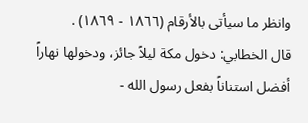وانظر ما سيأتى بالأرقام (١٨٦٦ - ١٨٦٩) .
قال الخطابي: دخول مكة ليلاً جائز، ودخولها نهاراً أفضل استناناً بفعل رسول الله -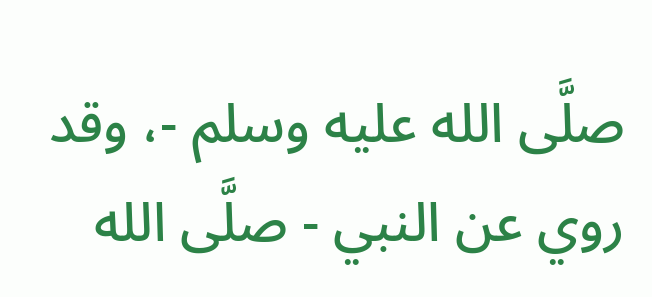صلَّى الله عليه وسلم -، وقد روي عن النبي - صلَّى الله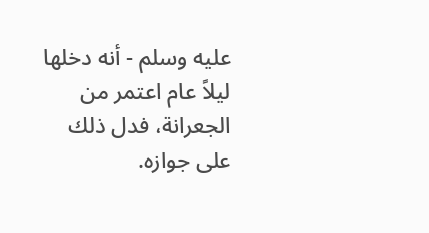عليه وسلم - أنه دخلها ليلاً عام اعتمر من الجعرانة، فدل ذلك على جوازه.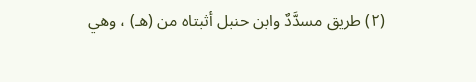(٢) طريق مسدَّدٌ وابن حنبل أثبتاه من (هـ) ، وهي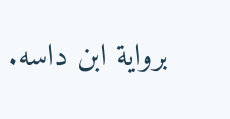برواية ابن داسه.